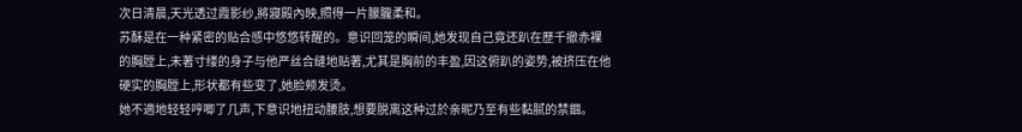次日清晨,天光透过霞影纱,將寢殿內映,照得一片朦朧柔和。
苏酥是在一种紧密的贴合感中悠悠转醒的。意识回笼的瞬间,她发现自己竟还趴在歷千撤赤裸的胸膛上,未著寸缕的身子与他严丝合缝地贴著,尤其是胸前的丰盈,因这俯趴的姿势,被挤压在他硬实的胸膛上,形状都有些变了,她脸颊发烫。
她不適地轻轻哼唧了几声,下意识地扭动腰肢,想要脱离这种过於亲昵乃至有些黏腻的禁錮。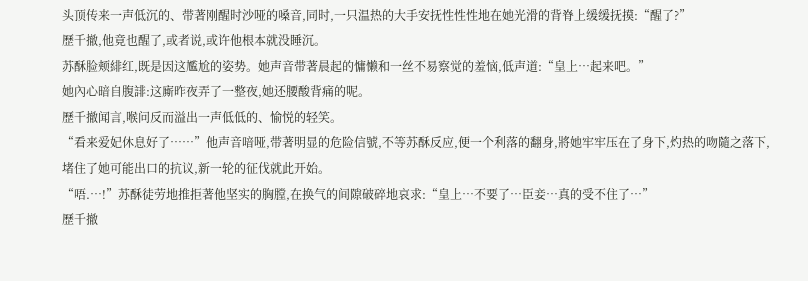头顶传来一声低沉的、带著刚醒时沙哑的嗓音,同时,一只温热的大手安抚性性性地在她光滑的背脊上缓缓抚摸:“醒了?”
歷千撤,他竟也醒了,或者说,或许他根本就没睡沉。
苏酥脸颊緋红,既是因这尷尬的姿势。她声音带著晨起的慵懒和一丝不易察觉的羞恼,低声道:“皇上…起来吧。”
她內心暗自腹誹:这廝昨夜弄了一整夜,她还腰酸背痛的呢。
歷千撤闻言,喉问反而溢出一声低低的、愉悦的轻笑。
“看来爱妃休息好了……”他声音喑哑,带著明显的危险信號,不等苏酥反应,便一个利落的翻身,將她牢牢压在了身下,灼热的吻隨之落下,堵住了她可能出口的抗议,新一轮的征伐就此开始。
“唔.…!”苏酥徒劳地推拒著他坚实的胸膛,在换气的间隙破碎地哀求:“皇上…不要了…臣妾…真的受不住了…”
歷千撤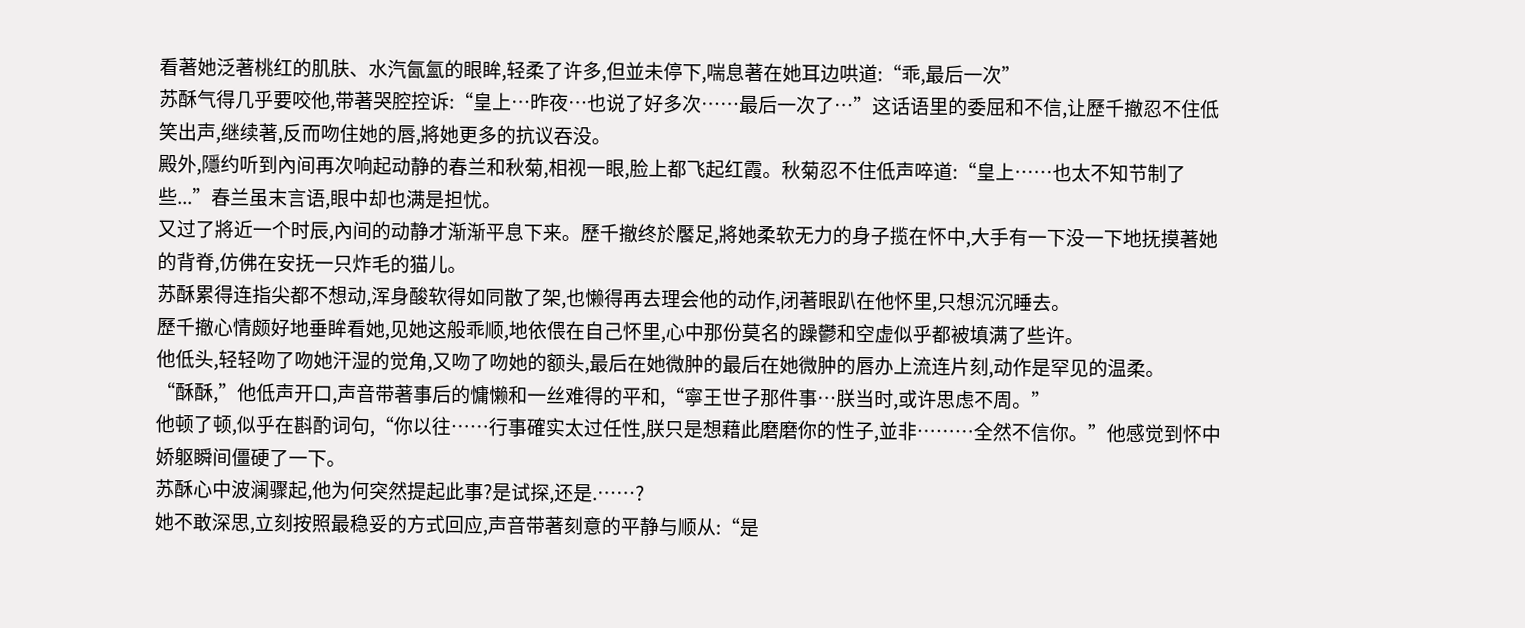看著她泛著桃红的肌肤、水汽氤氳的眼眸,轻柔了许多,但並未停下,喘息著在她耳边哄道:“乖,最后一次”
苏酥气得几乎要咬他,带著哭腔控诉:“皇上…昨夜…也说了好多次……最后一次了…”这话语里的委屈和不信,让歷千撤忍不住低笑出声,继续著,反而吻住她的唇,將她更多的抗议吞没。
殿外,隱约听到內间再次响起动静的春兰和秋菊,相视一眼,脸上都飞起红霞。秋菊忍不住低声啐道:“皇上……也太不知节制了些...”春兰虽末言语,眼中却也满是担忧。
又过了將近一个时辰,內间的动静才渐渐平息下来。歷千撤终於饜足,將她柔软无力的身子揽在怀中,大手有一下没一下地抚摸著她的背脊,仿佛在安抚一只炸毛的猫儿。
苏酥累得连指尖都不想动,浑身酸软得如同散了架,也懒得再去理会他的动作,闭著眼趴在他怀里,只想沉沉睡去。
歷千撤心情颇好地垂眸看她,见她这般乖顺,地依偎在自己怀里,心中那份莫名的躁鬱和空虚似乎都被填满了些许。
他低头,轻轻吻了吻她汗湿的觉角,又吻了吻她的额头,最后在她微肿的最后在她微肿的唇办上流连片刻,动作是罕见的温柔。
“酥酥,”他低声开口,声音带著事后的慵懒和一丝难得的平和,“寧王世子那件事…朕当时,或许思虑不周。”
他顿了顿,似乎在斟酌词句,“你以往……行事確实太过任性,朕只是想藉此磨磨你的性子,並非………全然不信你。”他感觉到怀中娇躯瞬间僵硬了一下。
苏酥心中波澜骤起,他为何突然提起此事?是试探,还是.……?
她不敢深思,立刻按照最稳妥的方式回应,声音带著刻意的平静与顺从:“是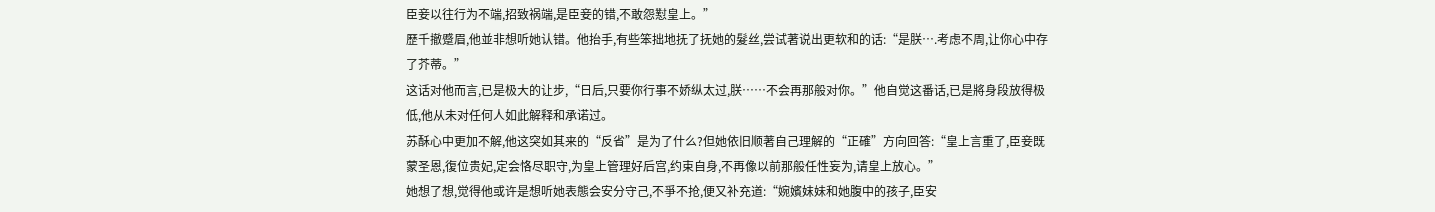臣妾以往行为不端,招致祸端,是臣妾的错,不敢怨懟皇上。”
歷千撤蹙眉,他並非想听她认错。他抬手,有些笨拙地抚了抚她的髮丝,尝试著说出更软和的话:“是朕….考虑不周,让你心中存了芥蒂。”
这话对他而言,已是极大的让步,“日后,只要你行事不娇纵太过,朕……不会再那般对你。”他自觉这番话,已是將身段放得极低,他从未对任何人如此解释和承诺过。
苏酥心中更加不解,他这突如其来的“反省”是为了什么?但她依旧顺著自己理解的“正確”方向回答:“皇上言重了,臣妾既蒙圣恩,復位贵妃,定会恪尽职守,为皇上管理好后宫,约束自身,不再像以前那般任性妄为,请皇上放心。”
她想了想,觉得他或许是想听她表態会安分守己,不爭不抢,便又补充道:“婉嬪妺妹和她腹中的孩子,臣安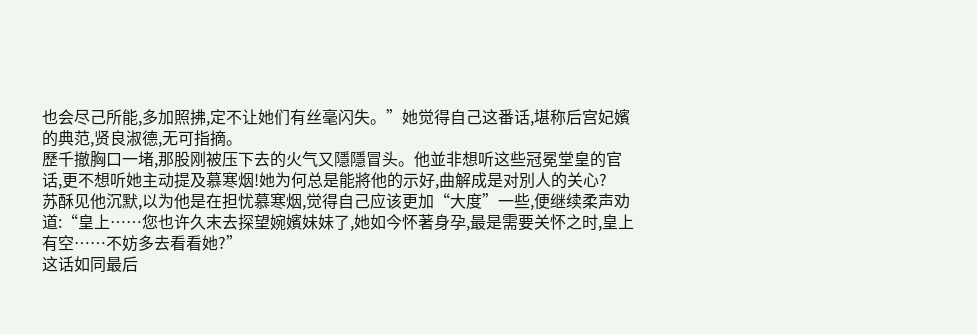也会尽己所能,多加照拂,定不让她们有丝毫闪失。”她觉得自己这番话,堪称后宫妃嬪的典范,贤良淑德,无可指摘。
歷千撤胸口一堵,那股刚被压下去的火气又隱隱冒头。他並非想听这些冠冕堂皇的官话,更不想听她主动提及慕寒烟!她为何总是能將他的示好,曲解成是对別人的关心?
苏酥见他沉默,以为他是在担忧慕寒烟,觉得自己应该更加“大度”一些,便继续柔声劝道:“皇上……您也许久末去探望婉嬪妹妹了,她如今怀著身孕,最是需要关怀之时,皇上有空……不妨多去看看她?”
这话如同最后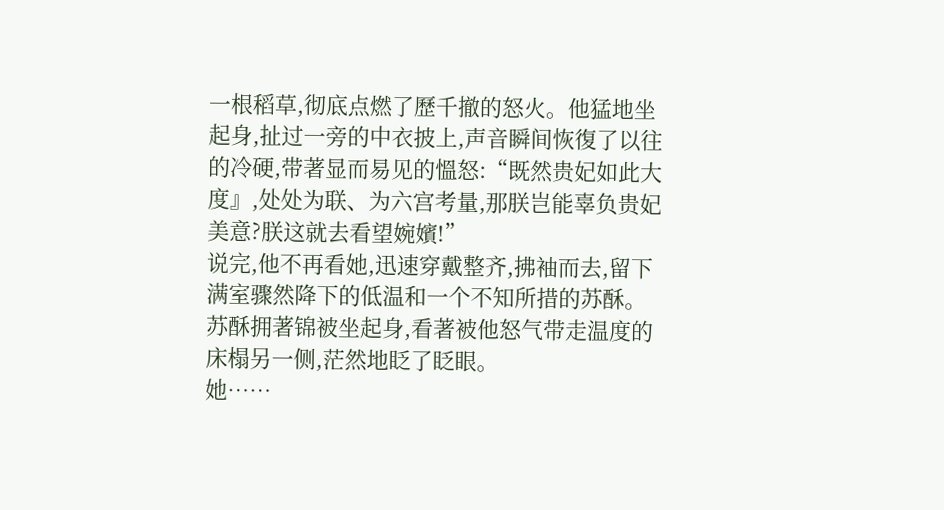一根稻草,彻底点燃了歷千撤的怒火。他猛地坐起身,扯过一旁的中衣披上,声音瞬间恢復了以往的冷硬,带著显而易见的慍怒:“既然贵妃如此大度』,处处为联、为六宫考量,那朕岂能辜负贵妃美意?朕这就去看望婉嬪!”
说完,他不再看她,迅速穿戴整齐,拂袖而去,留下满室骤然降下的低温和一个不知所措的苏酥。
苏酥拥著锦被坐起身,看著被他怒气带走温度的床榻另一侧,茫然地眨了眨眼。
她……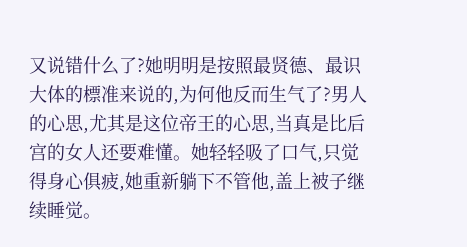又说错什么了?她明明是按照最贤德、最识大体的標准来说的,为何他反而生气了?男人的心思,尤其是这位帝王的心思,当真是比后宫的女人还要难懂。她轻轻吸了口气,只觉得身心俱疲,她重新躺下不管他,盖上被子继续睡觉。